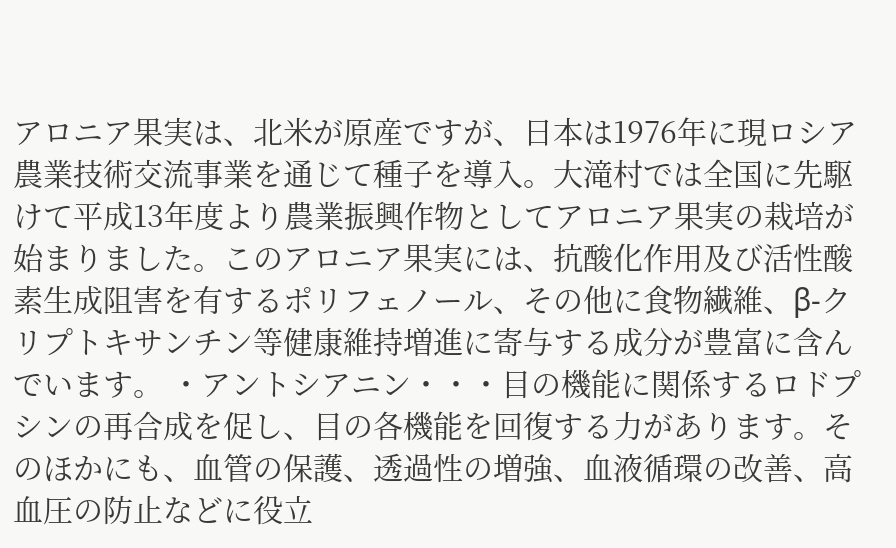アロニア果実は、北米が原産ですが、日本は1976年に現ロシア農業技術交流事業を通じて種子を導入。大滝村では全国に先駆けて平成13年度より農業振興作物としてアロニア果実の栽培が始まりました。このアロニア果実には、抗酸化作用及び活性酸素生成阻害を有するポリフェノール、その他に食物繊維、β-クリプトキサンチン等健康維持増進に寄与する成分が豊富に含んでいます。 ・アントシアニン・・・目の機能に関係するロドプシンの再合成を促し、目の各機能を回復する力があります。そのほかにも、血管の保護、透過性の増強、血液循環の改善、高血圧の防止などに役立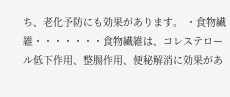ち、老化予防にも効果があります。 ・食物繊維・・・・・・・食物繊維は、コレステロール低下作用、整腸作用、便秘解消に効果があ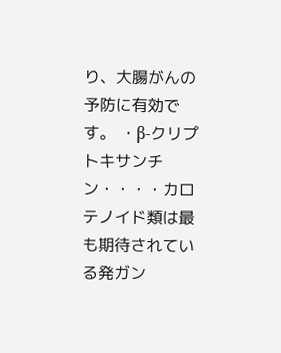り、大腸がんの予防に有効です。 ・β-クリプトキサンチン・・・・カロテノイド類は最も期待されている発ガン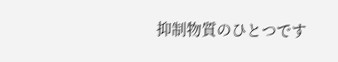抑制物質のひとつです